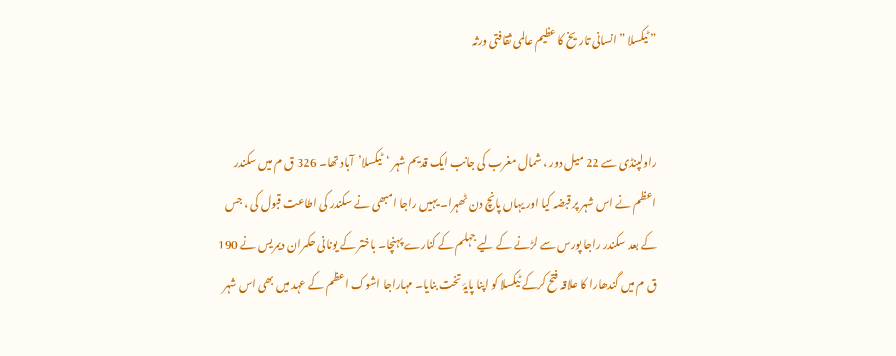” ٹیکسلا ” انسانی تاریخ کا عظیم عالمی ثقافتی ورثہ


راولپنڈی سے 22 میل دور ، شمال مغرب کی جانب ایک قدیم شہر ‘ٹیکسلا’آباد تھا۔ 326 ق م میں سکندر اعظم نے اس شہر پر قبضہ کیا اور یہاں پانچ دن ٹھہرا۔ یہیں راجا امبھی نے سکندر کی اطاعت قبول کی ، جس کے بعد سکندر راجا پورس سے لڑنے کے لیے جہلم کے کنارے پہنچا۔ باختر کے یونانی حکمران دیمریس نے 190 ق م میں گندھارا کا علاقہ فتح کرکے ٹیکسلا کو اپنا پایۂ تخت بنایا۔ مہاراجا اشوک اعظم کے عہد میں بھی اس شہر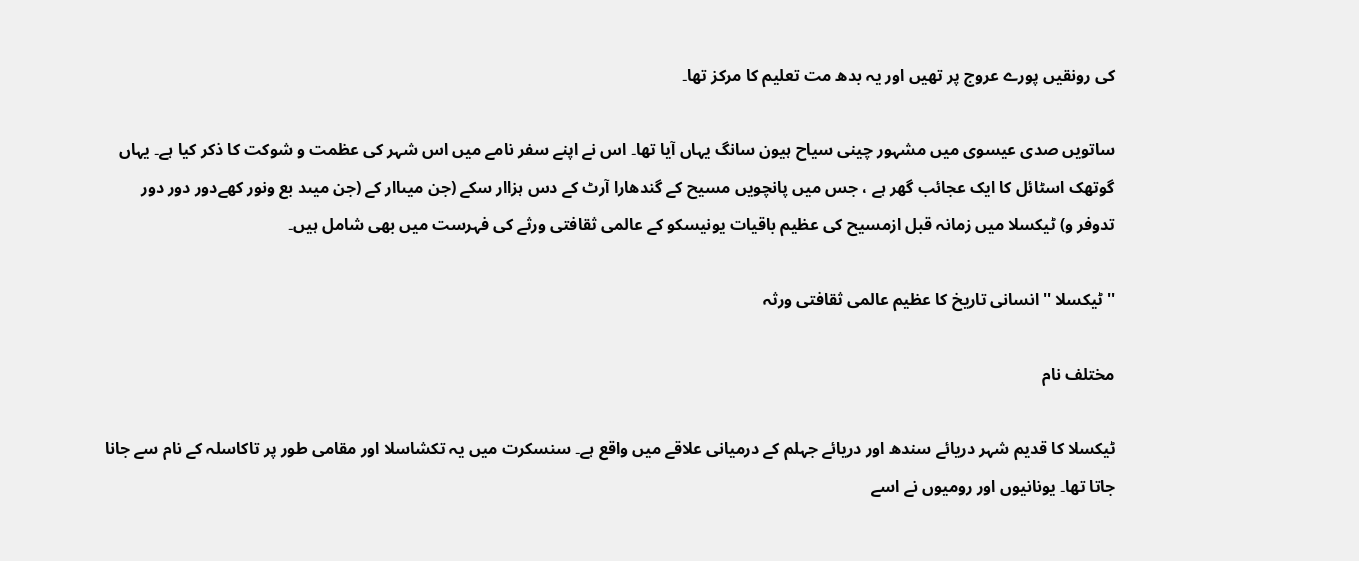کی رونقیں پورے عروج پر تھیں اور یہ بدھ مت تعلیم کا مرکز تھا۔

ساتویں صدی عیسوی میں مشہور چینی سیاح ہیون سانگ یہاں آیا تھا۔ اس نے اپنے سفر نامے میں اس شہر کی عظمت و شوکت کا ذکر کیا ہے۔ یہاں گوتھک اسٹائل کا ایک عجائب گھر ہے ، جس میں پانچویں مسیح کے گندھارا آرٹ کے دس ہزاار سکے (جن میںاار کے (جن میںد بع ونور کھےدور دور دور تدوفر و) ٹیکسلا میں زمانہ قبل ازمسیح کی عظیم باقیات یونیسکو کے عالمی ثقافتی ورثے کی فہرست میں بھی شامل ہیں۔

'' ٹیکسلا '' انسانی تاریخ کا عظیم عالمی ثقافتی ورثہ

مختلف نام

ٹیکسلا کا قدیم شہر دریائے سندھ اور دریائے جہلم کے درمیانی علاقے میں واقع ہے۔ سنسکرت میں یہ تکشاسلا اور مقامی طور پر تاکاسلہ کے نام سے جانا جاتا تھا۔ یونانیوں اور رومیوں نے اسے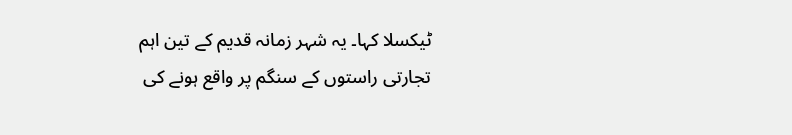ٹیکسلا کہا۔ یہ شہر زمانہ قدیم کے تین اہم تجارتی راستوں کے سنگم پر واقع ہونے کی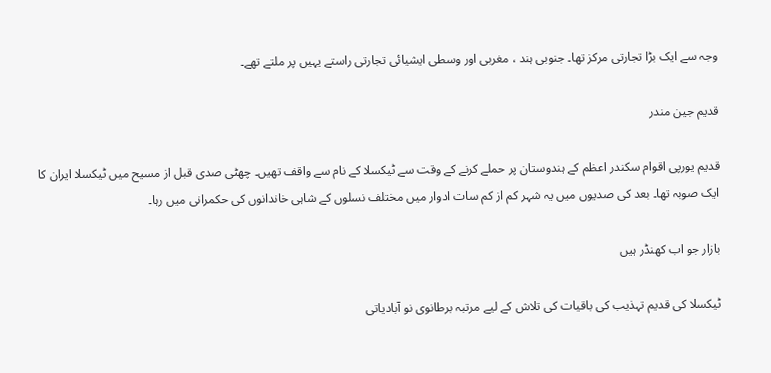وجہ سے ایک بڑا تجارتی مرکز تھا۔ جنوبی ہند ، مغربی اور وسطی ایشیائی تجارتی راستے یہیں پر ملتے تھے۔

قدیم جین مندر

قدیم یورپی اقوام سکندر اعظم کے ہندوستان پر حملے کرنے کے وقت سے ٹیکسلا کے نام سے واقف تھیں۔ چھٹی صدی قبل از مسیح میں ٹیکسلا ایران کا ایک صوبہ تھا۔ بعد کی صدیوں میں یہ شہر کم از کم سات ادوار میں مختلف نسلوں کے شاہی خاندانوں کی حکمرانی میں رہا۔

بازار جو اب کھنڈر ہیں

ٹیکسلا کی قدیم تہذیب کی باقیات کی تلاش کے لیے مرتبہ برطانوی نو آبادیاتی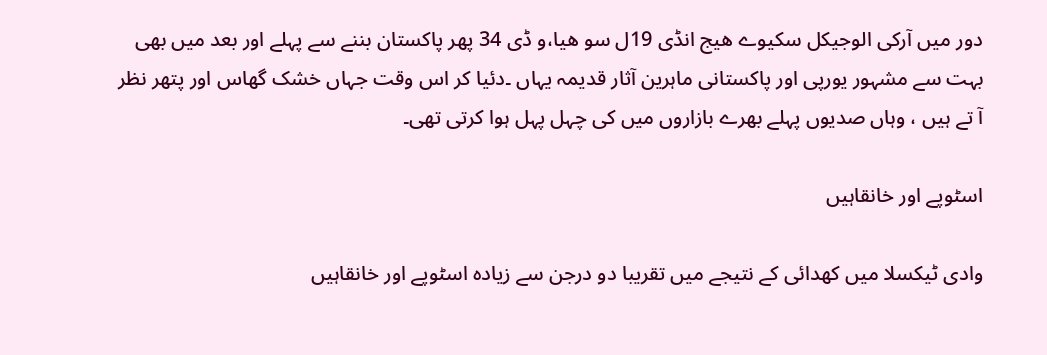دور میں آرکی الوجیکل سکیوے ھیج انڈی 19ل سو ھیا،و ڈی 34 پھر پاکستان بننے سے پہلے اور بعد میں بھی بہت سے مشہور یورپی اور پاکستانی ماہرین آثار قدیمہ یہاں ۔دئیا کر اس وقت جہاں خشک گھاس اور پتھر نظر آ تے ہیں ، وہاں صدیوں پہلے بھرے بازاروں میں کی چہل پہل ہوا کرتی تھی۔

اسٹوپے اور خانقاہیں

وادی ٹیکسلا میں کھدائی کے نتیجے میں تقریبا دو درجن سے زیادہ اسٹوپے اور خانقاہیں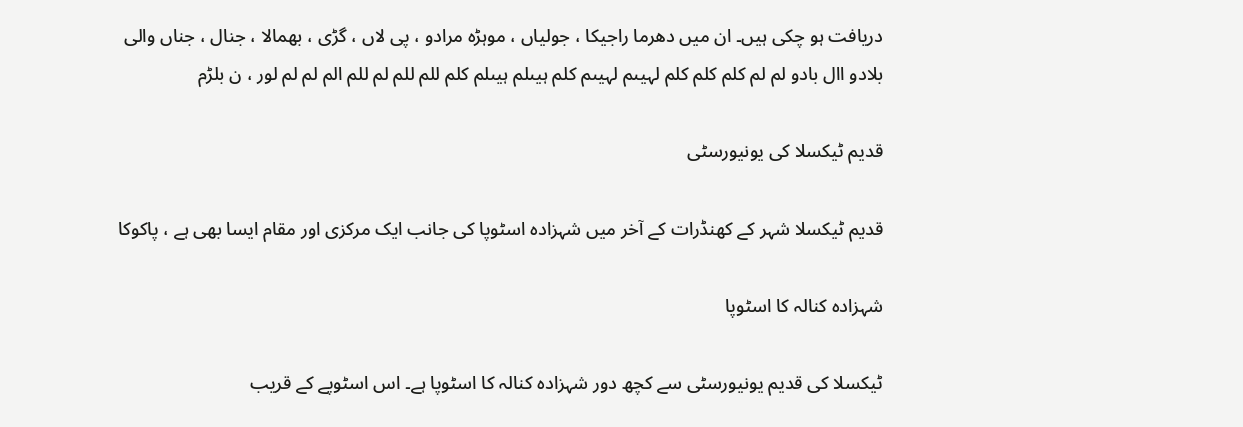دریافت ہو چکی ہیں۔ ان میں دھرما راجیکا ، جولیاں ، موہڑہ مرادو ، پی لاں ، گڑی ، بھمالا ، جنال ، جناں والی بلادو اال بادو لم لم کلم کلم کلم لہیںم لہیںم کلم ہیںلم ہیںلم کلم للم للم لم للم الم لم لم لور ، ن بلڑم

قدیم ٹیکسلا کی یونیورسٹی

قدیم ٹیکسلا شہر کے کھنڈرات کے آخر میں شہزادہ اسٹوپا کی جانب ایک مرکزی اور مقام ایسا بھی ہے ، پاکوکا

شہزادہ کنالہ کا اسٹوپا

ٹیکسلا کی قدیم یونیورسٹی سے کچھ دور شہزادہ کنالہ کا اسٹوپا ہے۔ اس اسٹوپے کے قریب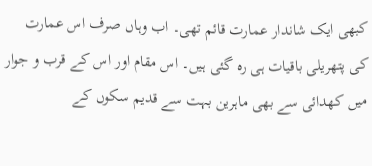کبھی ایک شاندار عمارت قائم تھی۔ اب وہاں صرف اس عمارت کی پتھریلی باقیات ہی رہ گئی ہیں۔ اس مقام اور اس کے قرب و جوار میں کھدائی سے بھی ماہرین بہت سے قدیم سکوں کے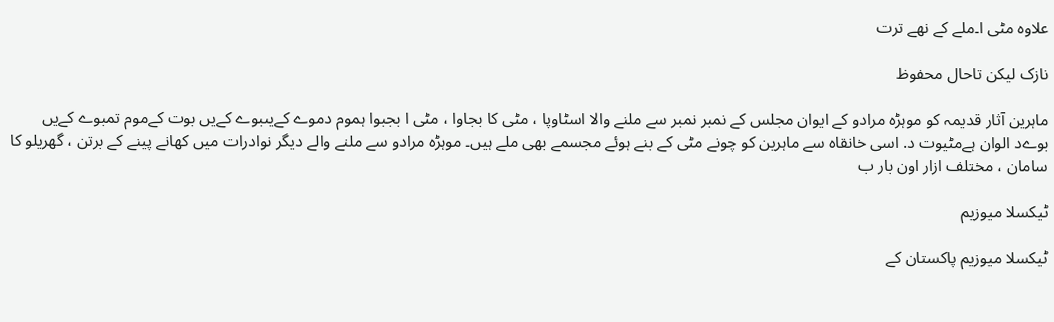علاوہ مٹی ا۔ملے کے نھے ترت

نازک لیکن تاحال محفوظ

ماہرین آثار قدیمہ کو موہڑہ مرادو کے ایوان مجلس کے نمبر نمبر سے ملنے والا اسٹاوپا ، مٹی کا بجاوا ، مٹی ا بجبوا ہموم دموے کےیںبوے کےیں بوت کےموم تمبوے کےیں بوےد الوان ہےمٹیوت د. اسی خانقاہ سے ماہرین کو چونے مٹی کے بنے ہوئے مجسمے بھی ملے ہیں۔ موہڑہ مرادو سے ملنے والے دیگر نوادرات میں کھانے پینے کے برتن ، گھریلو کا سامان ، مختلف ازار اون بار ب

ٹیکسلا میوزیم

ٹیکسلا میوزیم پاکستان کے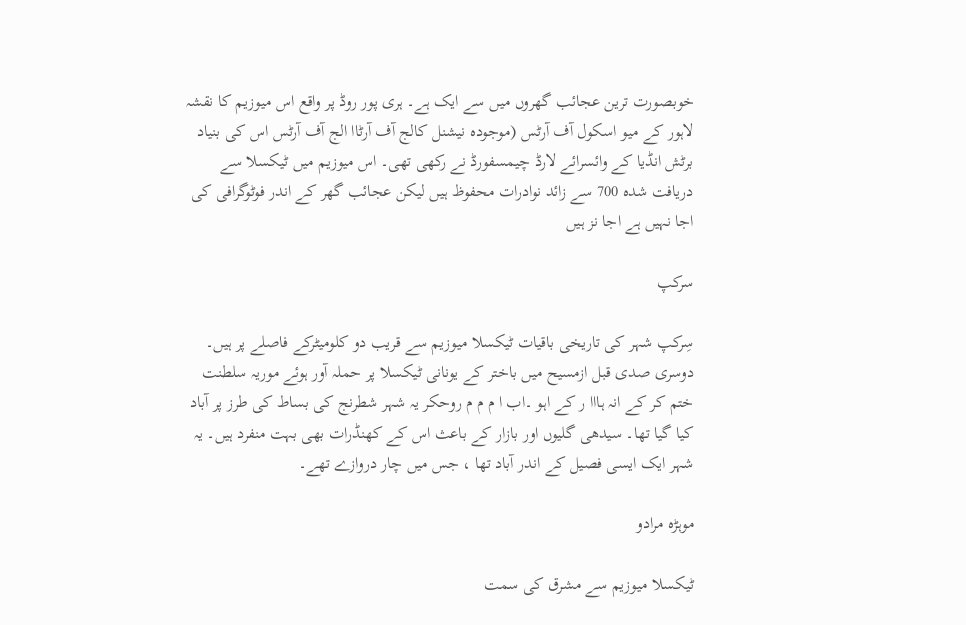خوبصورت ترین عجائب گھروں میں سے ایک ہے۔ ہری پور روڈ پر واقع اس میوزیم کا نقشہ لاہور کے میو اسکول آف آرٹس (موجودہ نیشنل کالج آف آرٹاا الج آف آرٹس اس کی بنیاد برٹش انڈیا کے وائسرائے لارڈ چیمسفورڈ نے رکھی تھی۔ اس میوزیم میں ٹیکسلا سے دریافت شدہ 700 سے زائد نوادرات محفوظ ہیں لیکن عجائب گھر کے اندر فوٹوگرافی کی اجا نہیں ہے اجا نز ہیں

سرکپ

سِرکپ شہر کی تاریخی باقیات ٹیکسلا میوزیم سے قریب دو کلومیٹرکے فاصلے پر ہیں۔ دوسری صدی قبل ازمسیح میں باختر کے یونانی ٹیکسلا پر حملہ آور ہوئے موریہ سلطنت ختم کر کے انہ ہااا ر کے اہو ۔اب ا م م م روحکر یہ شہر شطرنج کی بساط کی طرز پر آباد کیا گیا تھا۔ سیدھی گلیوں اور بازار کے باعث اس کے کھنڈرات بھی بہت منفرد ہیں۔ یہ شہر ایک ایسی فصیل کے اندر آباد تھا ، جس میں چار دروازے تھے۔

موہڑہ مرادو

ٹیکسلا میوزیم سے مشرق کی سمت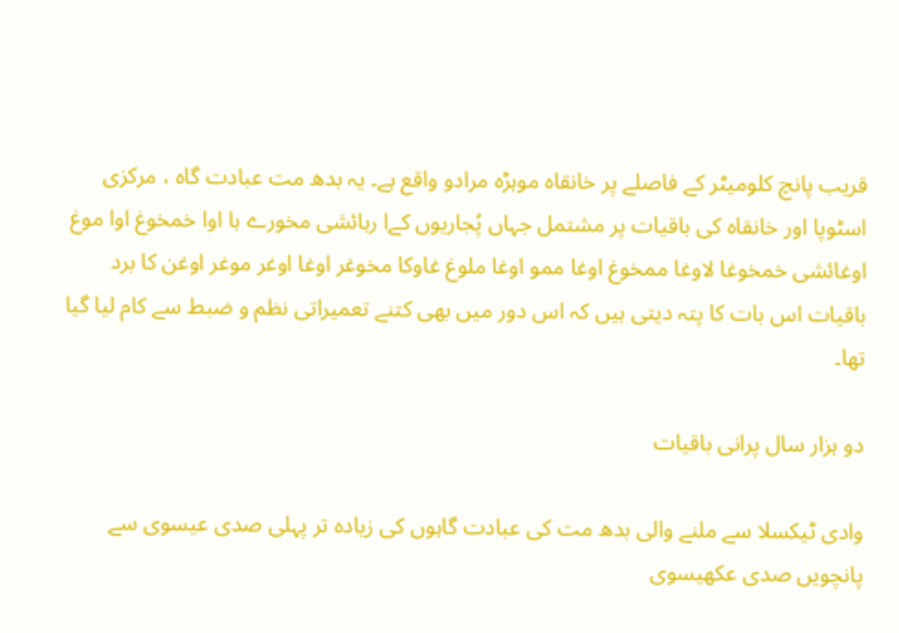قریب پانچ کلومیٹر کے فاصلے پر خانقاہ موہڑہ مرادو واقع ہے۔ یہ بدھ مت عبادت گاہ ، مرکزی اسٹوپا اور خانقاہ کی باقیات پر مشتمل جہاں پُجاریوں کےا رہائشی مخورے ہا اوا خمخوغ اوا موغ اوغائشی خمخوغا لاوغا ممخوغ اوغا ممو اوغا ملوغ غاوکا مخوغر اوغا اوغر موغر اوغن کا برد باقیات اس بات کا پتہ دیتی ہیں کہ اس دور میں بھی کتنے تعمیراتی نظم و ضبط سے کام لیا گیا تھا۔

دو ہزار سال پرانی باقیات

وادی ٹیکسلا سے ملنے والی بدھ مت کی عبادت گاہوں کی زیادہ تر پہلی صدی عیسوی سے پانچویں صدی عکھیسوی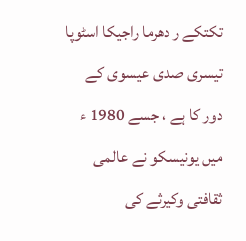تکتکے ر دھرما راجیکا اسٹوپا تیسری صدی عیسوی کے دور کا ہے ، جسے 1980 ء میں یونیسکو نے عالمی ثقافتی وکیرثے کی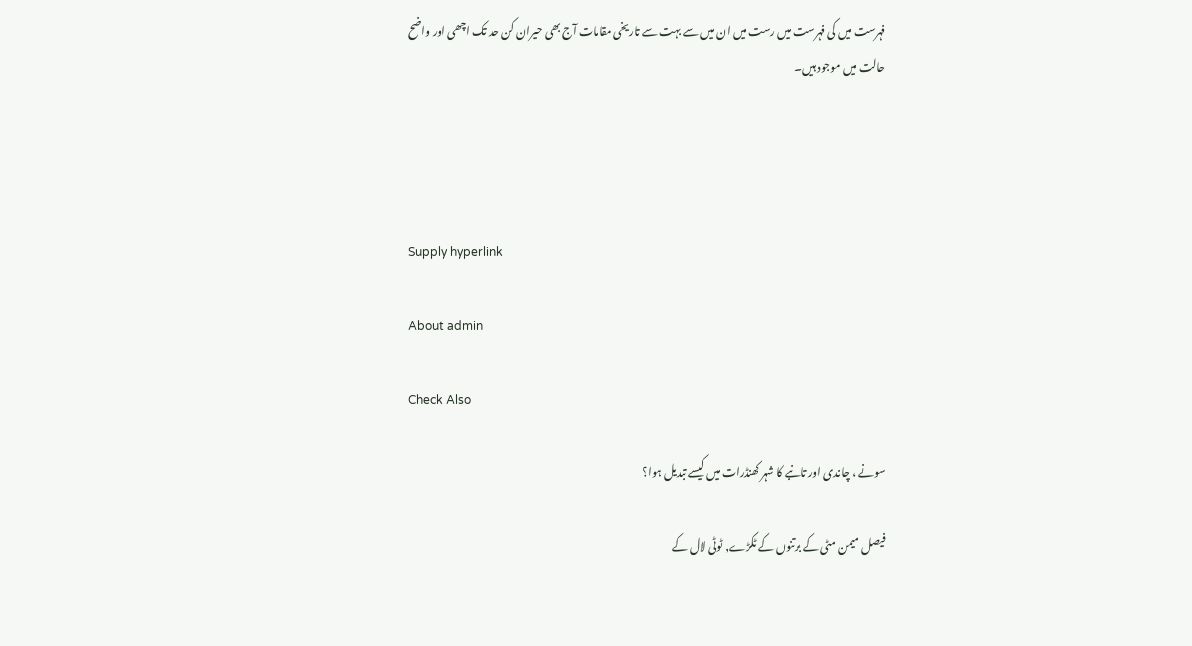فہرست میں کی فہرست میں رست میں ان میں سے بہت سے تاریخی مقامات آج بھی حیران کن حد تک اچھی اور واضح حالت میں موجود ہیں۔




Supply hyperlink

About admin

Check Also

سونے ، چاندی اور تانبے کا شہر کھنڈرات میں کیسے تبدیل ہوا؟

فیصل میمن مٹی کے برتنوں کے ٹکڑے, ٹوٹی لال کے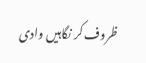ظروف کر نگاہیں وادی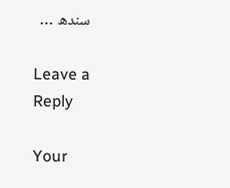سندھ …

Leave a Reply

Your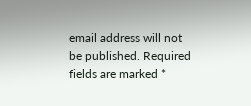email address will not be published. Required fields are marked *